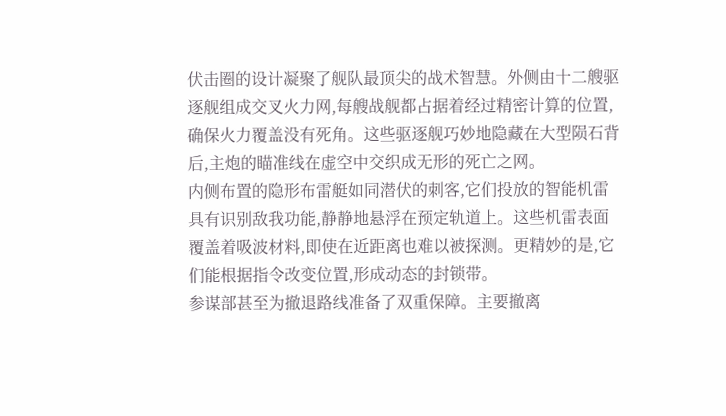伏击圈的设计凝聚了舰队最顶尖的战术智慧。外侧由十二艘驱逐舰组成交叉火力网,每艘战舰都占据着经过精密计算的位置,确保火力覆盖没有死角。这些驱逐舰巧妙地隐藏在大型陨石背后,主炮的瞄准线在虚空中交织成无形的死亡之网。
内侧布置的隐形布雷艇如同潜伏的刺客,它们投放的智能机雷具有识别敌我功能,静静地悬浮在预定轨道上。这些机雷表面覆盖着吸波材料,即使在近距离也难以被探测。更精妙的是,它们能根据指令改变位置,形成动态的封锁带。
参谋部甚至为撤退路线准备了双重保障。主要撤离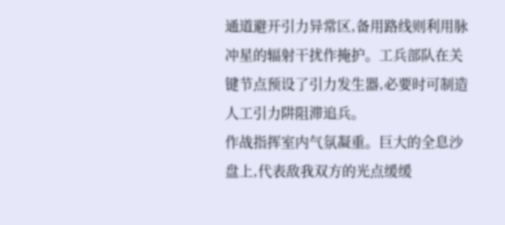通道避开引力异常区,备用路线则利用脉冲星的辐射干扰作掩护。工兵部队在关键节点预设了引力发生器,必要时可制造人工引力阱阻滞追兵。
作战指挥室内气氛凝重。巨大的全息沙盘上,代表敌我双方的光点缓缓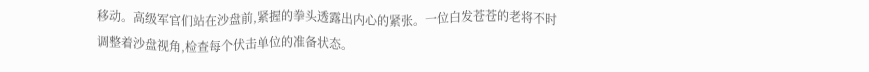移动。高级军官们站在沙盘前,紧握的拳头透露出内心的紧张。一位白发苍苍的老将不时调整着沙盘视角,检查每个伏击单位的准备状态。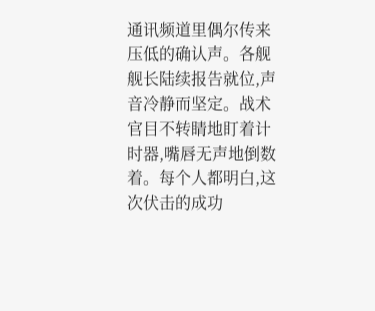通讯频道里偶尔传来压低的确认声。各舰舰长陆续报告就位,声音冷静而坚定。战术官目不转睛地盯着计时器,嘴唇无声地倒数着。每个人都明白,这次伏击的成功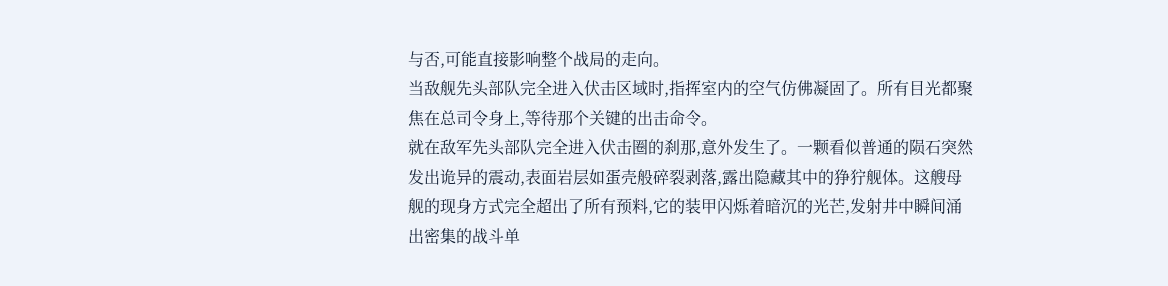与否,可能直接影响整个战局的走向。
当敌舰先头部队完全进入伏击区域时,指挥室内的空气仿佛凝固了。所有目光都聚焦在总司令身上,等待那个关键的出击命令。
就在敌军先头部队完全进入伏击圈的刹那,意外发生了。一颗看似普通的陨石突然发出诡异的震动,表面岩层如蛋壳般碎裂剥落,露出隐藏其中的狰狞舰体。这艘母舰的现身方式完全超出了所有预料,它的装甲闪烁着暗沉的光芒,发射井中瞬间涌出密集的战斗单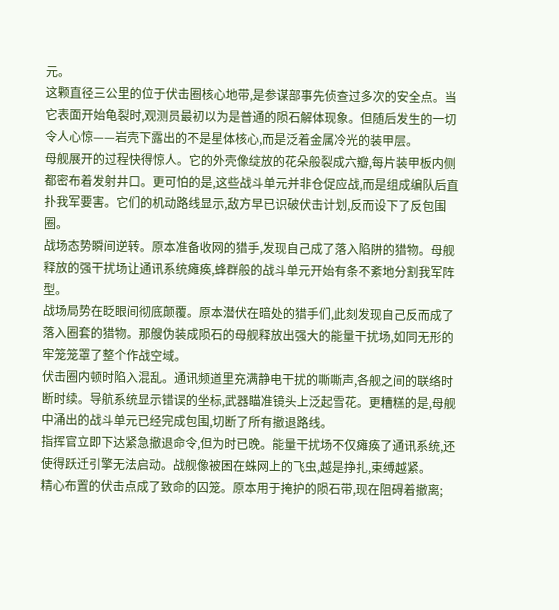元。
这颗直径三公里的位于伏击圈核心地带,是参谋部事先侦查过多次的安全点。当它表面开始龟裂时,观测员最初以为是普通的陨石解体现象。但随后发生的一切令人心惊——岩壳下露出的不是星体核心,而是泛着金属冷光的装甲层。
母舰展开的过程快得惊人。它的外壳像绽放的花朵般裂成六瓣,每片装甲板内侧都密布着发射井口。更可怕的是,这些战斗单元并非仓促应战,而是组成编队后直扑我军要害。它们的机动路线显示,敌方早已识破伏击计划,反而设下了反包围圈。
战场态势瞬间逆转。原本准备收网的猎手,发现自己成了落入陷阱的猎物。母舰释放的强干扰场让通讯系统瘫痪,蜂群般的战斗单元开始有条不紊地分割我军阵型。
战场局势在眨眼间彻底颠覆。原本潜伏在暗处的猎手们,此刻发现自己反而成了落入圈套的猎物。那艘伪装成陨石的母舰释放出强大的能量干扰场,如同无形的牢笼笼罩了整个作战空域。
伏击圈内顿时陷入混乱。通讯频道里充满静电干扰的嘶嘶声,各舰之间的联络时断时续。导航系统显示错误的坐标,武器瞄准镜头上泛起雪花。更糟糕的是,母舰中涌出的战斗单元已经完成包围,切断了所有撤退路线。
指挥官立即下达紧急撤退命令,但为时已晚。能量干扰场不仅瘫痪了通讯系统,还使得跃迁引擎无法启动。战舰像被困在蛛网上的飞虫,越是挣扎,束缚越紧。
精心布置的伏击点成了致命的囚笼。原本用于掩护的陨石带,现在阻碍着撤离;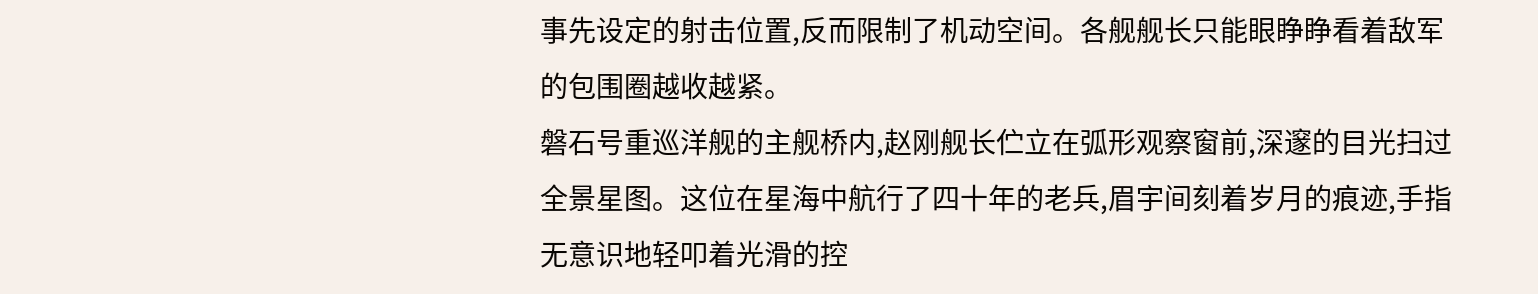事先设定的射击位置,反而限制了机动空间。各舰舰长只能眼睁睁看着敌军的包围圈越收越紧。
磐石号重巡洋舰的主舰桥内,赵刚舰长伫立在弧形观察窗前,深邃的目光扫过全景星图。这位在星海中航行了四十年的老兵,眉宇间刻着岁月的痕迹,手指无意识地轻叩着光滑的控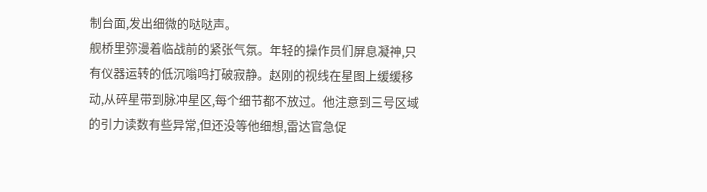制台面,发出细微的哒哒声。
舰桥里弥漫着临战前的紧张气氛。年轻的操作员们屏息凝神,只有仪器运转的低沉嗡鸣打破寂静。赵刚的视线在星图上缓缓移动,从碎星带到脉冲星区,每个细节都不放过。他注意到三号区域的引力读数有些异常,但还没等他细想,雷达官急促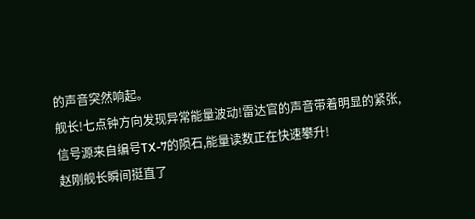的声音突然响起。
舰长!七点钟方向发现异常能量波动!雷达官的声音带着明显的紧张,信号源来自编号TX-7的陨石,能量读数正在快速攀升!
赵刚舰长瞬间挺直了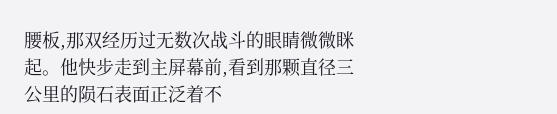腰板,那双经历过无数次战斗的眼睛微微眯起。他快步走到主屏幕前,看到那颗直径三公里的陨石表面正泛着不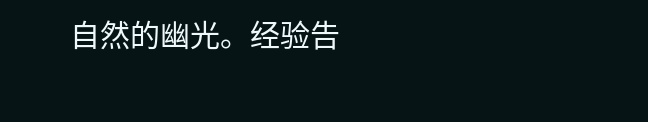自然的幽光。经验告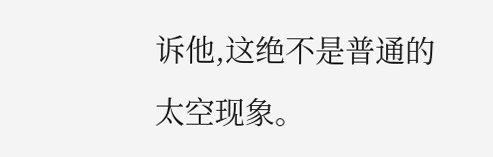诉他,这绝不是普通的太空现象。